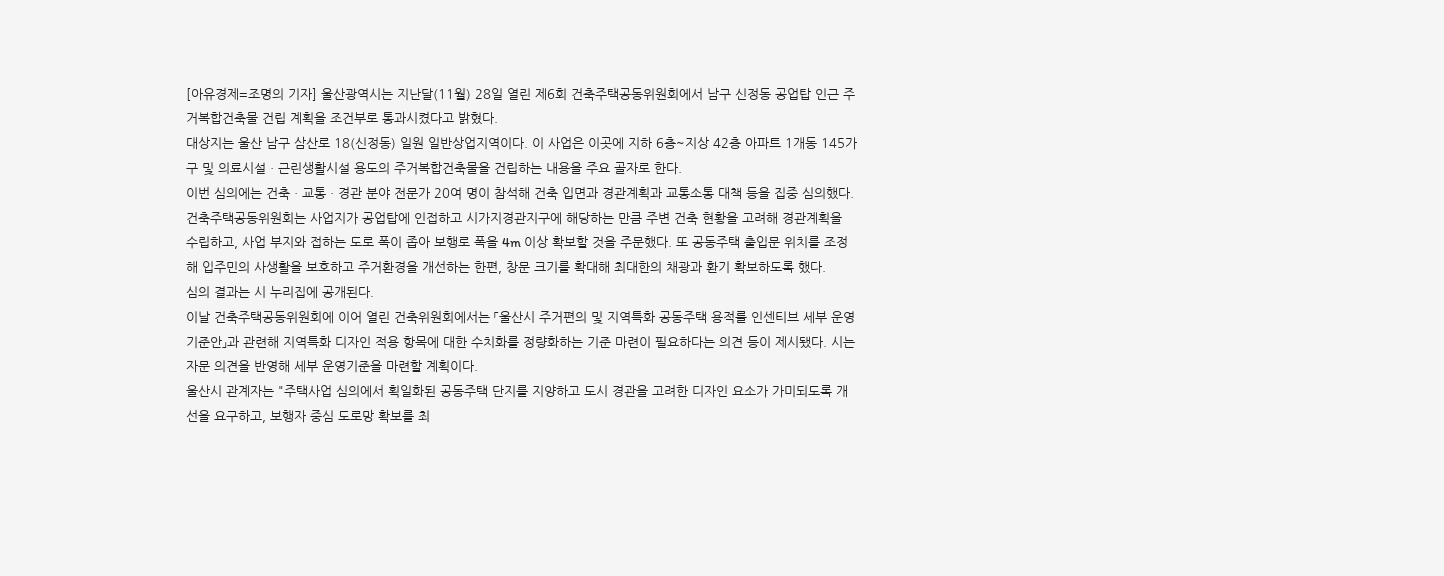[아유경제=조명의 기자] 울산광역시는 지난달(11월) 28일 열린 제6회 건축주택공동위원회에서 남구 신정동 공업탑 인근 주거복합건축물 건립 계획을 조건부로 통과시켰다고 밝혔다.
대상지는 울산 남구 삼산로 18(신정동) 일원 일반상업지역이다. 이 사업은 이곳에 지하 6층~지상 42층 아파트 1개동 145가구 및 의료시설ㆍ근린생활시설 용도의 주거복합건축물을 건립하는 내용을 주요 골자로 한다.
이번 심의에는 건축ㆍ교통ㆍ경관 분야 전문가 20여 명이 참석해 건축 입면과 경관계획과 교통소통 대책 등을 집중 심의했다.
건축주택공동위원회는 사업지가 공업탑에 인접하고 시가지경관지구에 해당하는 만큼 주변 건축 현황을 고려해 경관계획을 수립하고, 사업 부지와 접하는 도로 폭이 좁아 보행로 폭을 4m 이상 확보할 것을 주문했다. 또 공동주택 출입문 위치를 조정해 입주민의 사생활을 보호하고 주거환경을 개선하는 한편, 창문 크기를 확대해 최대한의 채광과 환기 확보하도록 했다.
심의 결과는 시 누리집에 공개된다.
이날 건축주택공동위원회에 이어 열린 건축위원회에서는 「울산시 주거편의 및 지역특화 공동주택 용적률 인센티브 세부 운영기준안」과 관련해 지역특화 디자인 적용 항목에 대한 수치화를 정량화하는 기준 마련이 필요하다는 의견 등이 제시됐다. 시는 자문 의견을 반영해 세부 운영기준을 마련할 계획이다.
울산시 관계자는 "주택사업 심의에서 획일화된 공동주택 단지를 지양하고 도시 경관을 고려한 디자인 요소가 가미되도록 개선을 요구하고, 보행자 중심 도로망 확보를 최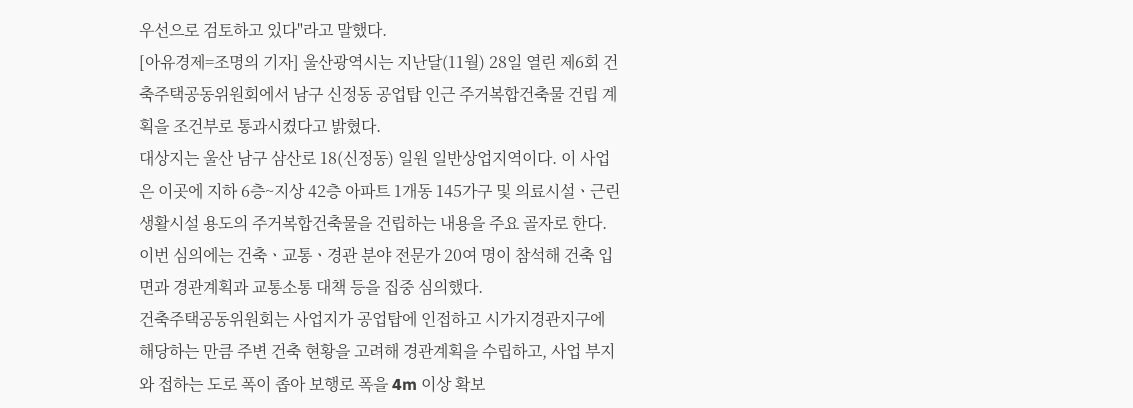우선으로 검토하고 있다"라고 말했다.
[아유경제=조명의 기자] 울산광역시는 지난달(11월) 28일 열린 제6회 건축주택공동위원회에서 남구 신정동 공업탑 인근 주거복합건축물 건립 계획을 조건부로 통과시켰다고 밝혔다.
대상지는 울산 남구 삼산로 18(신정동) 일원 일반상업지역이다. 이 사업은 이곳에 지하 6층~지상 42층 아파트 1개동 145가구 및 의료시설ㆍ근린생활시설 용도의 주거복합건축물을 건립하는 내용을 주요 골자로 한다.
이번 심의에는 건축ㆍ교통ㆍ경관 분야 전문가 20여 명이 참석해 건축 입면과 경관계획과 교통소통 대책 등을 집중 심의했다.
건축주택공동위원회는 사업지가 공업탑에 인접하고 시가지경관지구에 해당하는 만큼 주변 건축 현황을 고려해 경관계획을 수립하고, 사업 부지와 접하는 도로 폭이 좁아 보행로 폭을 4m 이상 확보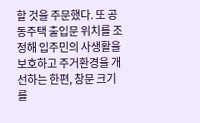할 것을 주문했다. 또 공동주택 출입문 위치를 조정해 입주민의 사생활을 보호하고 주거환경을 개선하는 한편, 창문 크기를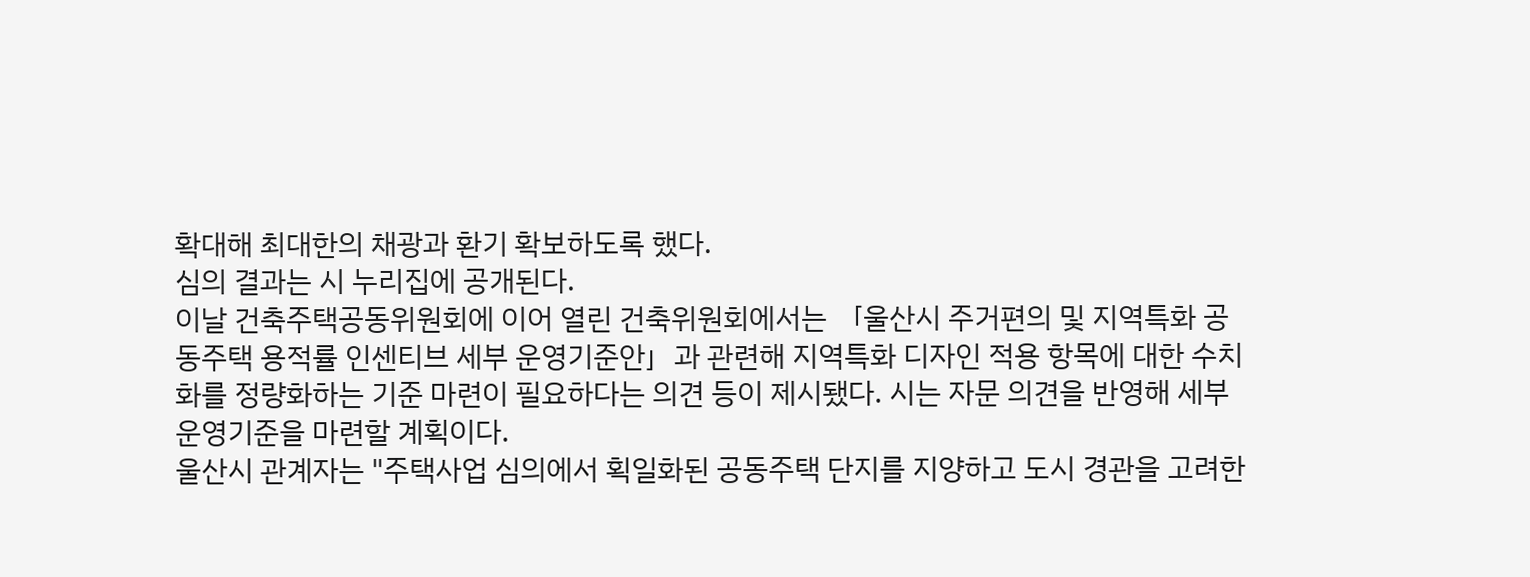확대해 최대한의 채광과 환기 확보하도록 했다.
심의 결과는 시 누리집에 공개된다.
이날 건축주택공동위원회에 이어 열린 건축위원회에서는 「울산시 주거편의 및 지역특화 공동주택 용적률 인센티브 세부 운영기준안」과 관련해 지역특화 디자인 적용 항목에 대한 수치화를 정량화하는 기준 마련이 필요하다는 의견 등이 제시됐다. 시는 자문 의견을 반영해 세부 운영기준을 마련할 계획이다.
울산시 관계자는 "주택사업 심의에서 획일화된 공동주택 단지를 지양하고 도시 경관을 고려한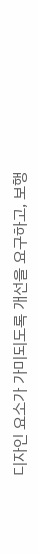디자인 요소가 가미되도록 개선을 요구하고, 보행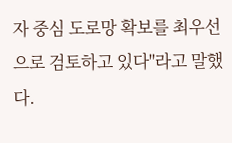자 중심 도로망 확보를 최우선으로 검토하고 있다"라고 말했다.